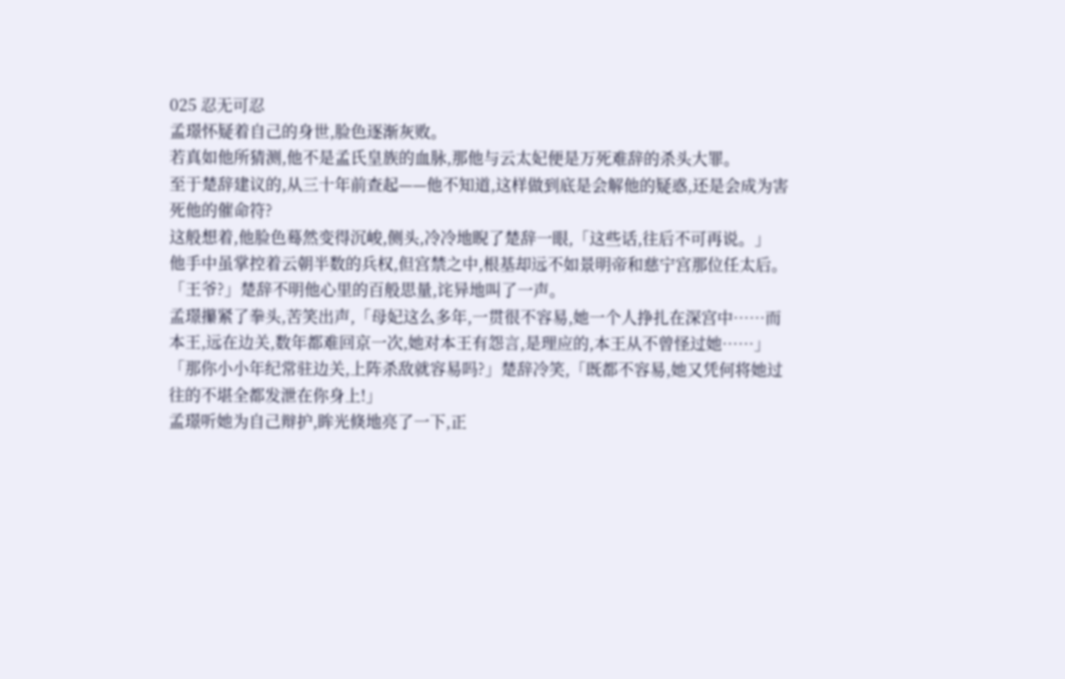025 忍无可忍
孟璟怀疑着自己的身世,脸色逐渐灰败。
若真如他所猜测,他不是孟氏皇族的血脉,那他与云太妃便是万死难辞的杀头大罪。
至于楚辞建议的,从三十年前查起——他不知道,这样做到底是会解他的疑惑,还是会成为害死他的催命符?
这般想着,他脸色蓦然变得沉峻,侧头,冷冷地睨了楚辞一眼,「这些话,往后不可再说。」
他手中虽掌控着云朝半数的兵权,但宫禁之中,根基却远不如景明帝和慈宁宫那位任太后。
「王爷?」楚辞不明他心里的百般思量,诧异地叫了一声。
孟璟攥紧了拳头,苦笑出声,「母妃这么多年,一贯很不容易,她一个人挣扎在深宫中……而本王,远在边关,数年都难回京一次,她对本王有怨言,是理应的,本王从不曾怪过她……」
「那你小小年纪常驻边关,上阵杀敌就容易吗?」楚辞冷笑,「既都不容易,她又凭何将她过往的不堪全都发泄在你身上!」
孟璟听她为自己辩护,眸光倏地亮了一下,正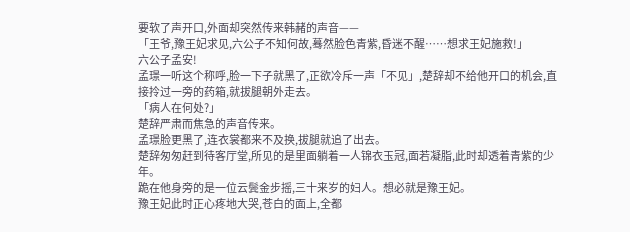要软了声开口,外面却突然传来韩赭的声音——
「王爷,豫王妃求见,六公子不知何故,蓦然脸色青紫,昏迷不醒……想求王妃施救!」
六公子孟安!
孟璟一听这个称呼,脸一下子就黑了,正欲冷斥一声「不见」,楚辞却不给他开口的机会,直接拎过一旁的药箱,就拔腿朝外走去。
「病人在何处?」
楚辞严肃而焦急的声音传来。
孟璟脸更黑了,连衣裳都来不及换,拔腿就追了出去。
楚辞匆匆赶到待客厅堂,所见的是里面躺着一人锦衣玉冠,面若凝脂,此时却透着青紫的少年。
跪在他身旁的是一位云鬓金步摇,三十来岁的妇人。想必就是豫王妃。
豫王妃此时正心疼地大哭,苍白的面上,全都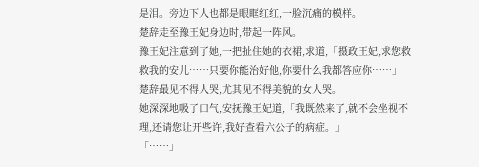是泪。旁边下人也都是眼眶红红,一脸沉痛的模样。
楚辞走至豫王妃身边时,带起一阵风。
豫王妃注意到了她,一把扯住她的衣裙,求道,「摄政王妃,求您救救我的安儿……只要你能治好他,你要什么我都答应你……」
楚辞最见不得人哭,尤其见不得美貌的女人哭。
她深深地吸了口气,安抚豫王妃道,「我既然来了,就不会坐视不理,还请您让开些许,我好查看六公子的病症。」
「……」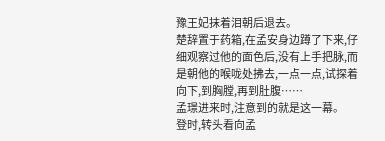豫王妃抹着泪朝后退去。
楚辞置于药箱,在孟安身边蹲了下来,仔细观察过他的面色后,没有上手把脉,而是朝他的喉咙处拂去,一点一点,试探着向下,到胸膛,再到肚腹……
孟璟进来时,注意到的就是这一幕。
登时,转头看向孟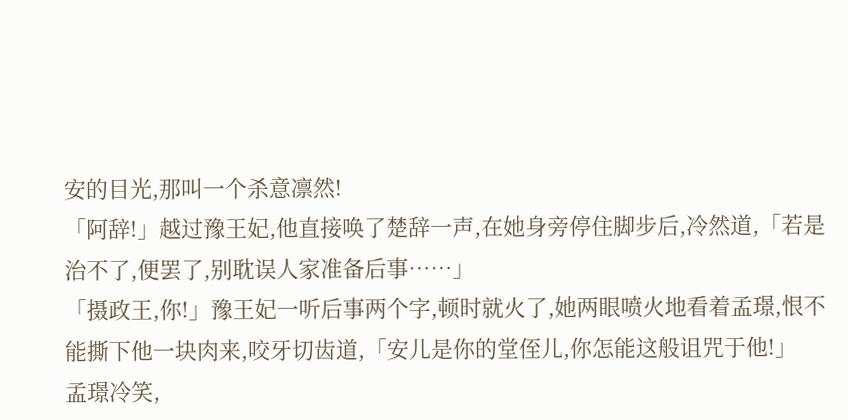安的目光,那叫一个杀意凛然!
「阿辞!」越过豫王妃,他直接唤了楚辞一声,在她身旁停住脚步后,冷然道,「若是治不了,便罢了,别耽误人家准备后事……」
「摄政王,你!」豫王妃一听后事两个字,顿时就火了,她两眼喷火地看着孟璟,恨不能撕下他一块肉来,咬牙切齿道,「安儿是你的堂侄儿,你怎能这般诅咒于他!」
孟璟冷笑,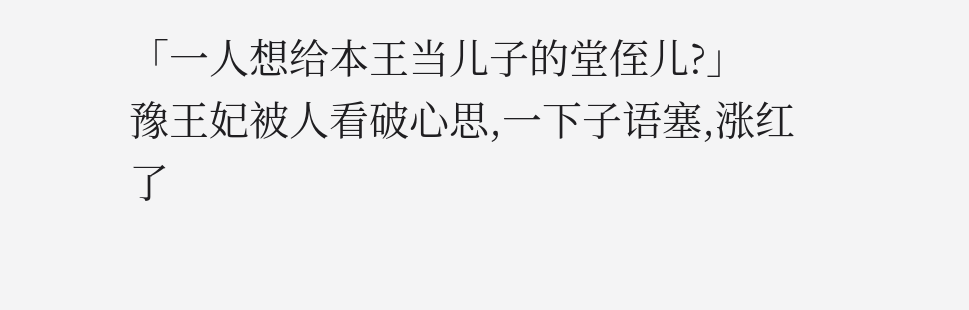「一人想给本王当儿子的堂侄儿?」
豫王妃被人看破心思,一下子语塞,涨红了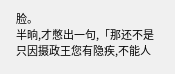脸。
半晌,才憋出一句,「那还不是只因摄政王您有隐疾,不能人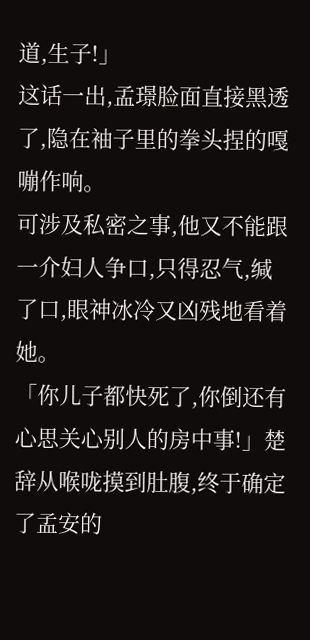道,生子!」
这话一出,孟璟脸面直接黑透了,隐在袖子里的拳头捏的嘎嘣作响。
可涉及私密之事,他又不能跟一介妇人争口,只得忍气,缄了口,眼神冰冷又凶残地看着她。
「你儿子都快死了,你倒还有心思关心别人的房中事!」楚辞从喉咙摸到肚腹,终于确定了孟安的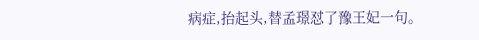病症,抬起头,替孟璟怼了豫王妃一句。